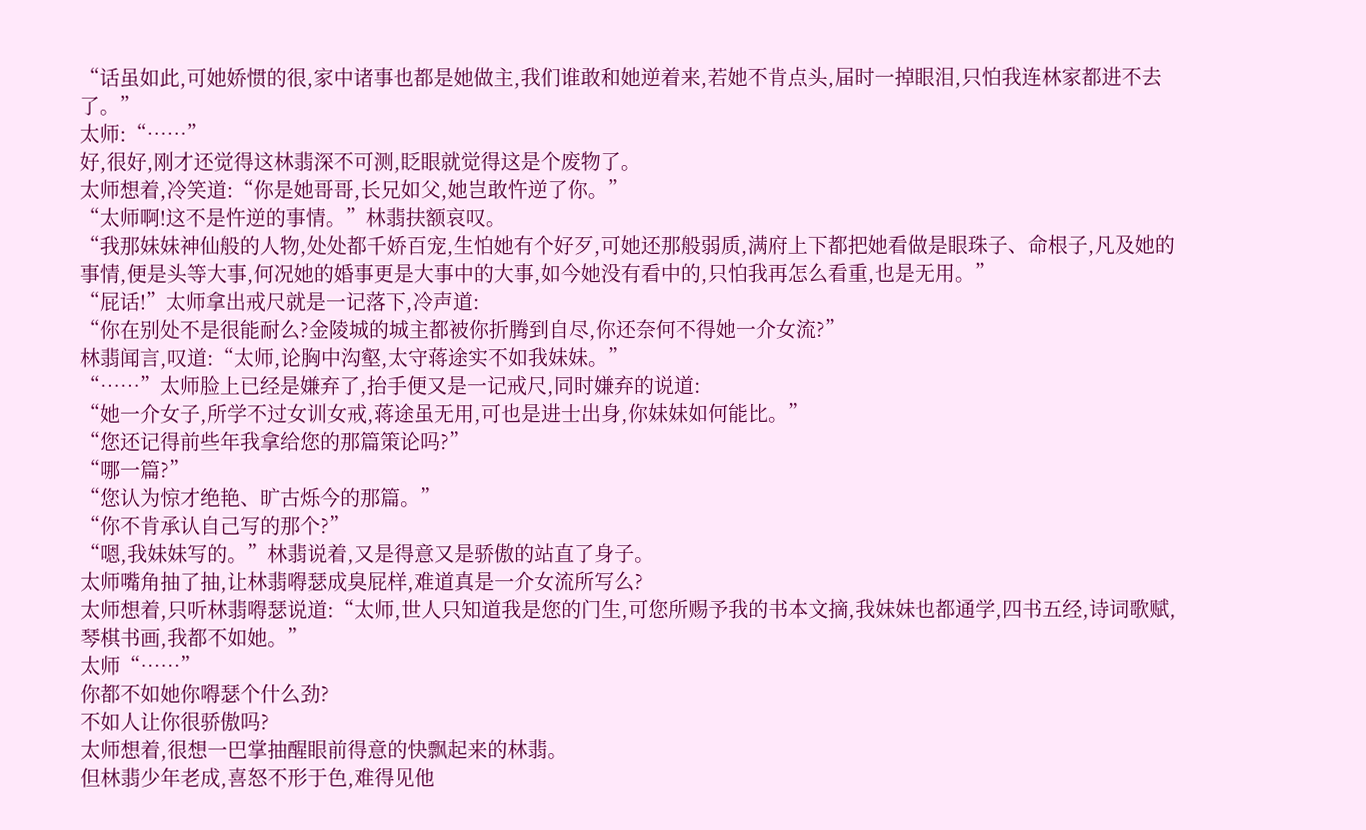“话虽如此,可她娇惯的很,家中诸事也都是她做主,我们谁敢和她逆着来,若她不肯点头,届时一掉眼泪,只怕我连林家都进不去了。”
太师:“……”
好,很好,刚才还觉得这林翡深不可测,眨眼就觉得这是个废物了。
太师想着,冷笑道:“你是她哥哥,长兄如父,她岂敢忤逆了你。”
“太师啊!这不是忤逆的事情。”林翡扶额哀叹。
“我那妹妹神仙般的人物,处处都千娇百宠,生怕她有个好歹,可她还那般弱质,满府上下都把她看做是眼珠子、命根子,凡及她的事情,便是头等大事,何况她的婚事更是大事中的大事,如今她没有看中的,只怕我再怎么看重,也是无用。”
“屁话!”太师拿出戒尺就是一记落下,冷声道:
“你在别处不是很能耐么?金陵城的城主都被你折腾到自尽,你还奈何不得她一介女流?”
林翡闻言,叹道:“太师,论胸中沟壑,太守蒋途实不如我妹妹。”
“……”太师脸上已经是嫌弃了,抬手便又是一记戒尺,同时嫌弃的说道:
“她一介女子,所学不过女训女戒,蒋途虽无用,可也是进士出身,你妹妹如何能比。”
“您还记得前些年我拿给您的那篇策论吗?”
“哪一篇?”
“您认为惊才绝艳、旷古烁今的那篇。”
“你不肯承认自己写的那个?”
“嗯,我妹妹写的。”林翡说着,又是得意又是骄傲的站直了身子。
太师嘴角抽了抽,让林翡嘚瑟成臭屁样,难道真是一介女流所写么?
太师想着,只听林翡嘚瑟说道:“太师,世人只知道我是您的门生,可您所赐予我的书本文摘,我妹妹也都通学,四书五经,诗词歌赋,琴棋书画,我都不如她。”
太师“……”
你都不如她你嘚瑟个什么劲?
不如人让你很骄傲吗?
太师想着,很想一巴掌抽醒眼前得意的快飘起来的林翡。
但林翡少年老成,喜怒不形于色,难得见他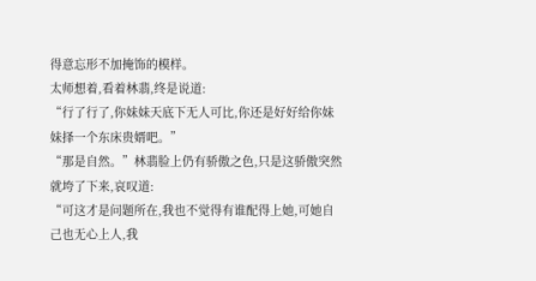得意忘形不加掩饰的模样。
太师想着,看着林翡,终是说道:
“行了行了,你妹妹天底下无人可比,你还是好好给你妹妹择一个东床贵婿吧。”
“那是自然。”林翡脸上仍有骄傲之色,只是这骄傲突然就垮了下来,哀叹道:
“可这才是问题所在,我也不觉得有谁配得上她,可她自己也无心上人,我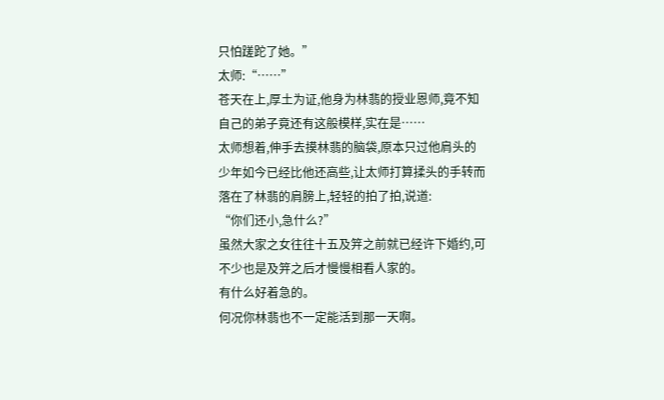只怕蹉跎了她。”
太师:“……”
苍天在上,厚土为证,他身为林翡的授业恩师,竟不知自己的弟子竟还有这般模样,实在是……
太师想着,伸手去摸林翡的脑袋,原本只过他肩头的少年如今已经比他还高些,让太师打算揉头的手转而落在了林翡的肩膀上,轻轻的拍了拍,说道:
“你们还小,急什么?”
虽然大家之女往往十五及笄之前就已经许下婚约,可不少也是及笄之后才慢慢相看人家的。
有什么好着急的。
何况你林翡也不一定能活到那一天啊。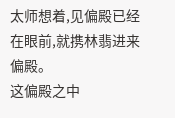太师想着,见偏殿已经在眼前,就携林翡进来偏殿。
这偏殿之中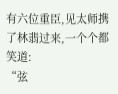有六位重臣,见太师携了林翡过来,一个个都笑道:
“弦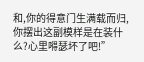和,你的得意门生满载而归,你摆出这副模样是在装什么?心里嘚瑟坏了吧!”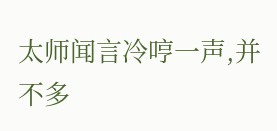太师闻言冷哼一声,并不多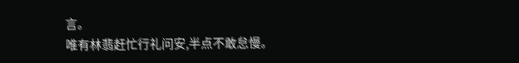言。
唯有林翡赶忙行礼问安,半点不敢怠慢。